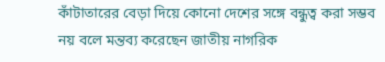কাঁটাতারের বেড়া দিয়ে কোনো দেশের সঙ্গে বন্ধুত্ব করা সম্ভব নয় বলে মন্তব্য করেছেন জাতীয় নাগরিক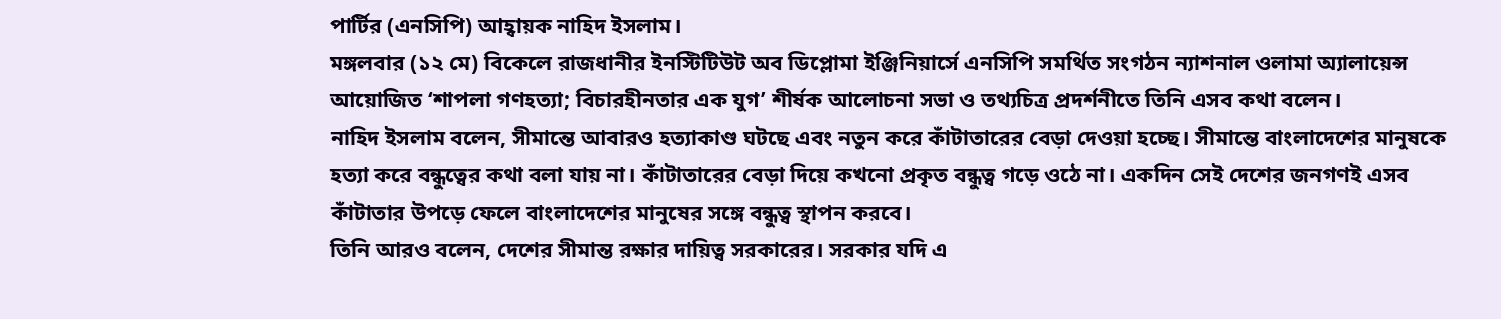পার্টির (এনসিপি) আহ্বায়ক নাহিদ ইসলাম।
মঙ্গলবার (১২ মে) বিকেলে রাজধানীর ইনস্টিটিউট অব ডিপ্লোমা ইঞ্জিনিয়ার্সে এনসিপি সমর্থিত সংগঠন ন্যাশনাল ওলামা অ্যালায়েন্স আয়োজিত ‘শাপলা গণহত্যা; বিচারহীনতার এক যুগ’ শীর্ষক আলোচনা সভা ও তথ্যচিত্র প্রদর্শনীতে তিনি এসব কথা বলেন।
নাহিদ ইসলাম বলেন, সীমান্তে আবারও হত্যাকাণ্ড ঘটছে এবং নতুন করে কাঁটাতারের বেড়া দেওয়া হচ্ছে। সীমান্তে বাংলাদেশের মানুষকে হত্যা করে বন্ধুত্বের কথা বলা যায় না। কাঁটাতারের বেড়া দিয়ে কখনো প্রকৃত বন্ধুত্ব গড়ে ওঠে না। একদিন সেই দেশের জনগণই এসব কাঁটাতার উপড়ে ফেলে বাংলাদেশের মানুষের সঙ্গে বন্ধুত্ব স্থাপন করবে।
তিনি আরও বলেন, দেশের সীমান্ত রক্ষার দায়িত্ব সরকারের। সরকার যদি এ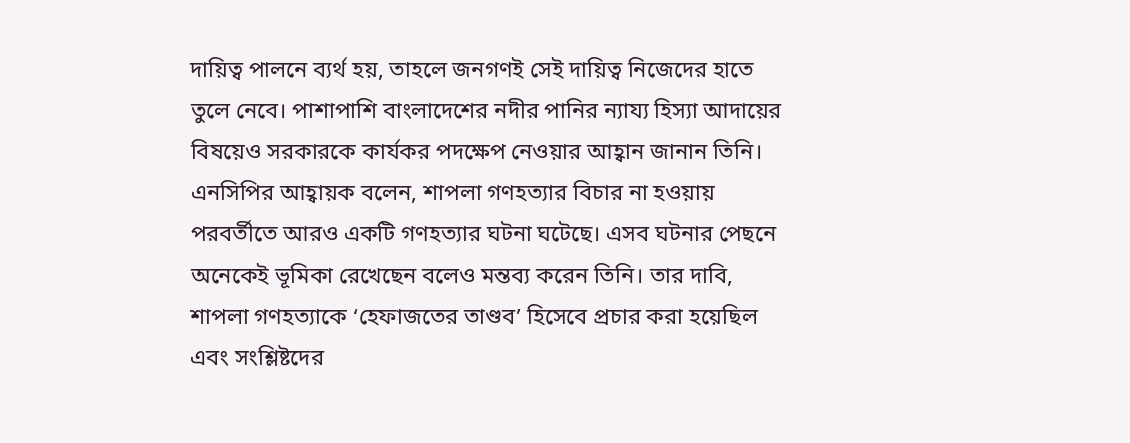দায়িত্ব পালনে ব্যর্থ হয়, তাহলে জনগণই সেই দায়িত্ব নিজেদের হাতে তুলে নেবে। পাশাপাশি বাংলাদেশের নদীর পানির ন্যায্য হিস্যা আদায়ের বিষয়েও সরকারকে কার্যকর পদক্ষেপ নেওয়ার আহ্বান জানান তিনি।
এনসিপির আহ্বায়ক বলেন, শাপলা গণহত্যার বিচার না হওয়ায় পরবর্তীতে আরও একটি গণহত্যার ঘটনা ঘটেছে। এসব ঘটনার পেছনে অনেকেই ভূমিকা রেখেছেন বলেও মন্তব্য করেন তিনি। তার দাবি, শাপলা গণহত্যাকে ‘হেফাজতের তাণ্ডব’ হিসেবে প্রচার করা হয়েছিল এবং সংশ্লিষ্টদের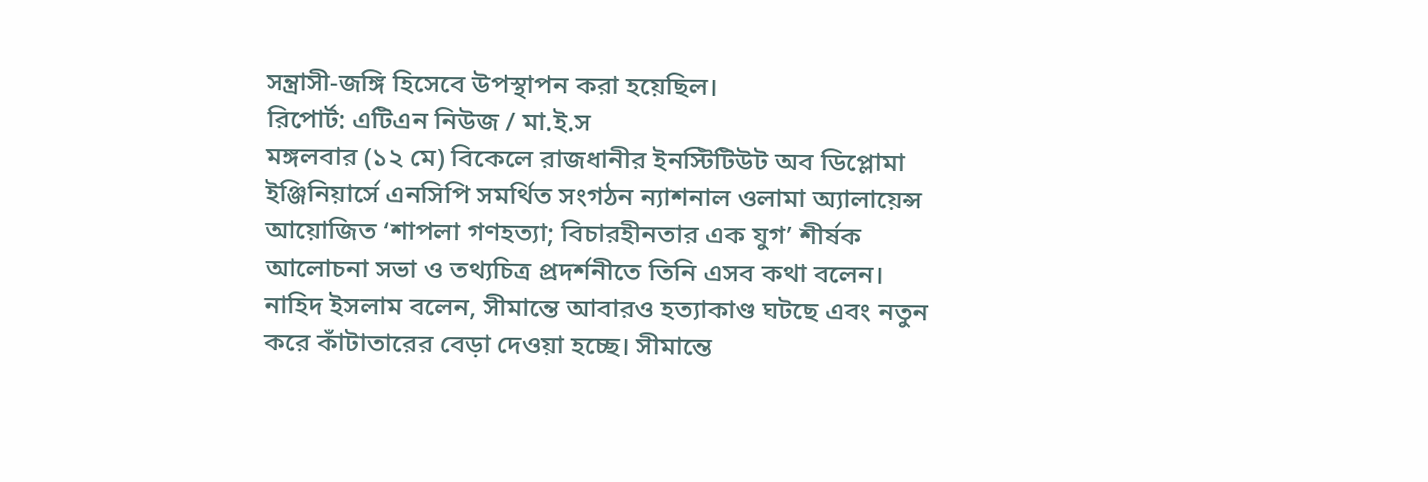সন্ত্রাসী-জঙ্গি হিসেবে উপস্থাপন করা হয়েছিল।
রিপোর্ট: এটিএন নিউজ / মা.ই.স
মঙ্গলবার (১২ মে) বিকেলে রাজধানীর ইনস্টিটিউট অব ডিপ্লোমা ইঞ্জিনিয়ার্সে এনসিপি সমর্থিত সংগঠন ন্যাশনাল ওলামা অ্যালায়েন্স আয়োজিত ‘শাপলা গণহত্যা; বিচারহীনতার এক যুগ’ শীর্ষক আলোচনা সভা ও তথ্যচিত্র প্রদর্শনীতে তিনি এসব কথা বলেন।
নাহিদ ইসলাম বলেন, সীমান্তে আবারও হত্যাকাণ্ড ঘটছে এবং নতুন করে কাঁটাতারের বেড়া দেওয়া হচ্ছে। সীমান্তে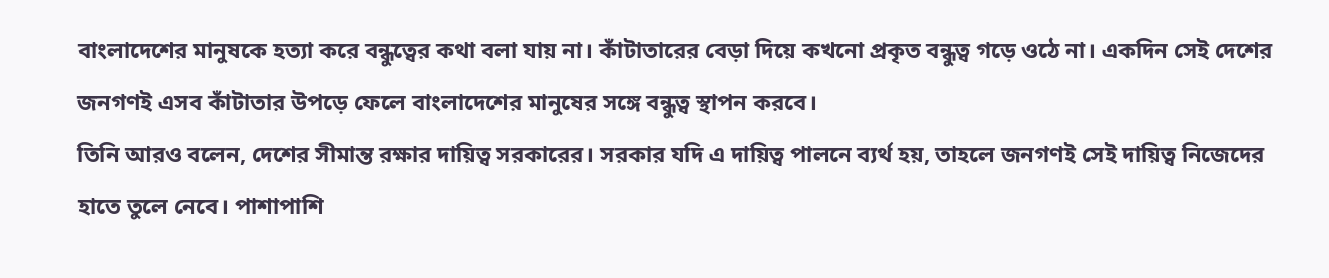বাংলাদেশের মানুষকে হত্যা করে বন্ধুত্বের কথা বলা যায় না। কাঁটাতারের বেড়া দিয়ে কখনো প্রকৃত বন্ধুত্ব গড়ে ওঠে না। একদিন সেই দেশের জনগণই এসব কাঁটাতার উপড়ে ফেলে বাংলাদেশের মানুষের সঙ্গে বন্ধুত্ব স্থাপন করবে।
তিনি আরও বলেন, দেশের সীমান্ত রক্ষার দায়িত্ব সরকারের। সরকার যদি এ দায়িত্ব পালনে ব্যর্থ হয়, তাহলে জনগণই সেই দায়িত্ব নিজেদের হাতে তুলে নেবে। পাশাপাশি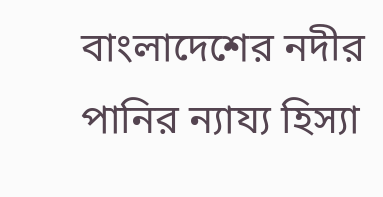বাংলাদেশের নদীর পানির ন্যায্য হিস্যা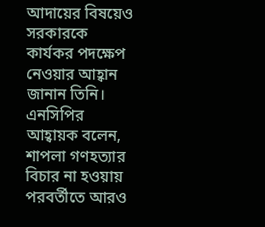আদায়ের বিষয়েও সরকারকে কার্যকর পদক্ষেপ নেওয়ার আহ্বান জানান তিনি।
এনসিপির আহ্বায়ক বলেন, শাপলা গণহত্যার বিচার না হওয়ায় পরবর্তীতে আরও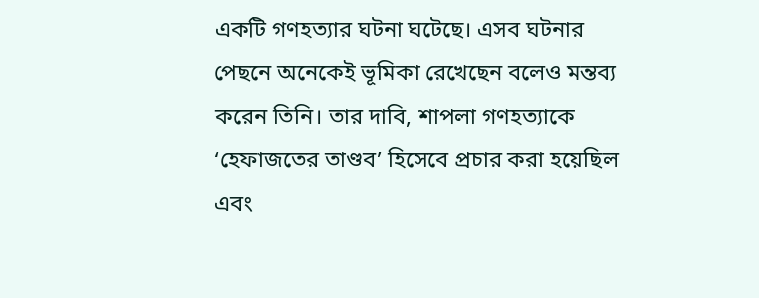একটি গণহত্যার ঘটনা ঘটেছে। এসব ঘটনার পেছনে অনেকেই ভূমিকা রেখেছেন বলেও মন্তব্য করেন তিনি। তার দাবি, শাপলা গণহত্যাকে ‘হেফাজতের তাণ্ডব’ হিসেবে প্রচার করা হয়েছিল এবং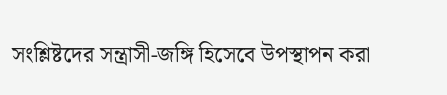সংশ্লিষ্টদের সন্ত্রাসী-জঙ্গি হিসেবে উপস্থাপন করা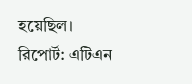হয়েছিল।
রিপোর্ট: এটিএন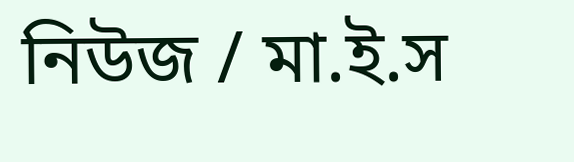নিউজ / মা.ই.স